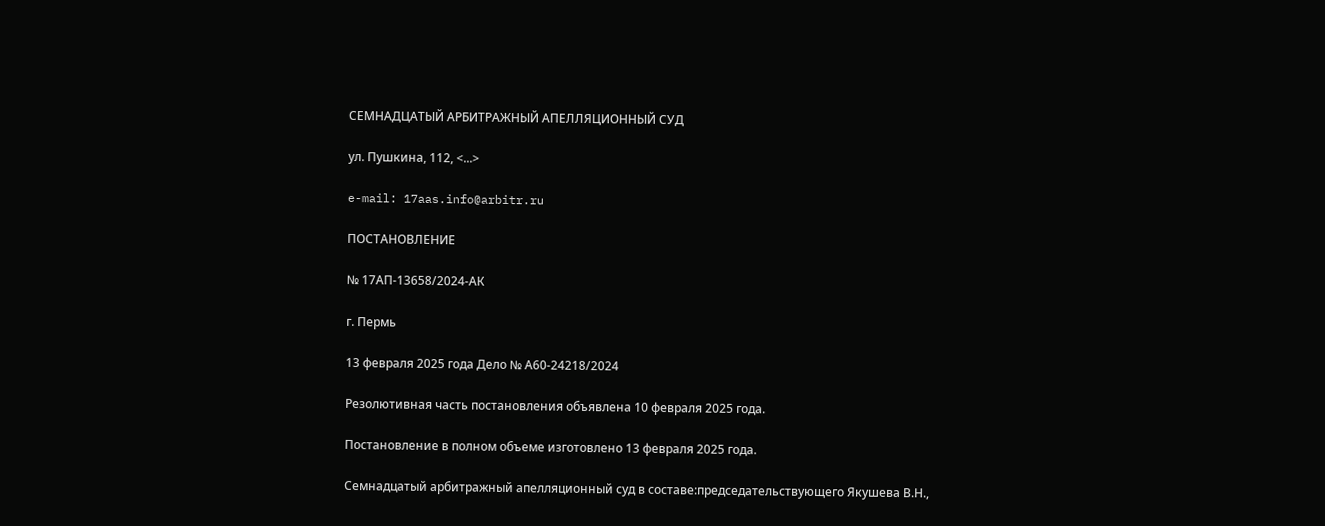СЕМНАДЦАТЫЙ АРБИТРАЖНЫЙ АПЕЛЛЯЦИОННЫЙ СУД

ул. Пушкина, 112, <...>

e-mail: 17aas.info@arbitr.ru

ПОСТАНОВЛЕНИЕ

№ 17АП-13658/2024-АК

г. Пермь

13 февраля 2025 года Дело № А60-24218/2024

Резолютивная часть постановления объявлена 10 февраля 2025 года.

Постановление в полном объеме изготовлено 13 февраля 2025 года.

Семнадцатый арбитражный апелляционный суд в составе:председательствующего Якушева В.Н.,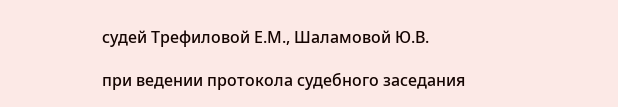судей Трефиловой Е.М., Шаламовой Ю.В.

при ведении протокола судебного заседания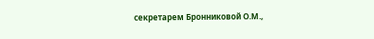секретарем Бронниковой О.М.,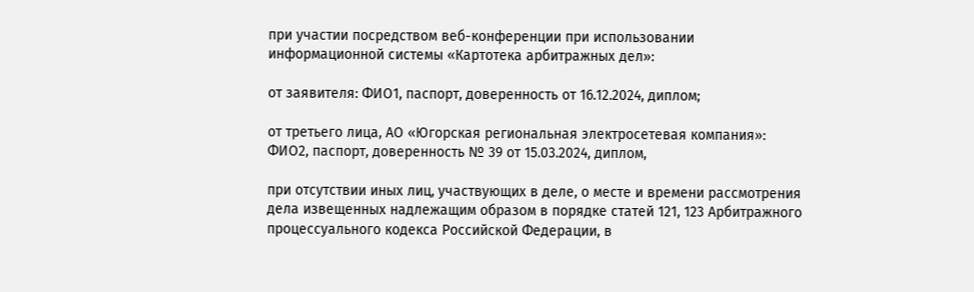при участии посредством веб-конференции при использовании информационной системы «Картотека арбитражных дел»:

от заявителя: ФИО1, паспорт, доверенность от 16.12.2024, диплом;

от третьего лица, АО «Югорская региональная электросетевая компания»: ФИО2, паспорт, доверенность № 39 от 15.03.2024, диплом,

при отсутствии иных лиц, участвующих в деле, о месте и времени рассмотрения дела извещенных надлежащим образом в порядке статей 121, 123 Арбитражного процессуального кодекса Российской Федерации, в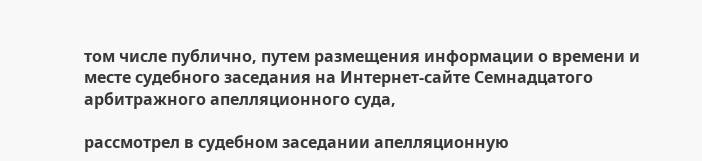том числе публично, путем размещения информации о времени и месте судебного заседания на Интернет-сайте Семнадцатого арбитражного апелляционного суда,

рассмотрел в судебном заседании апелляционную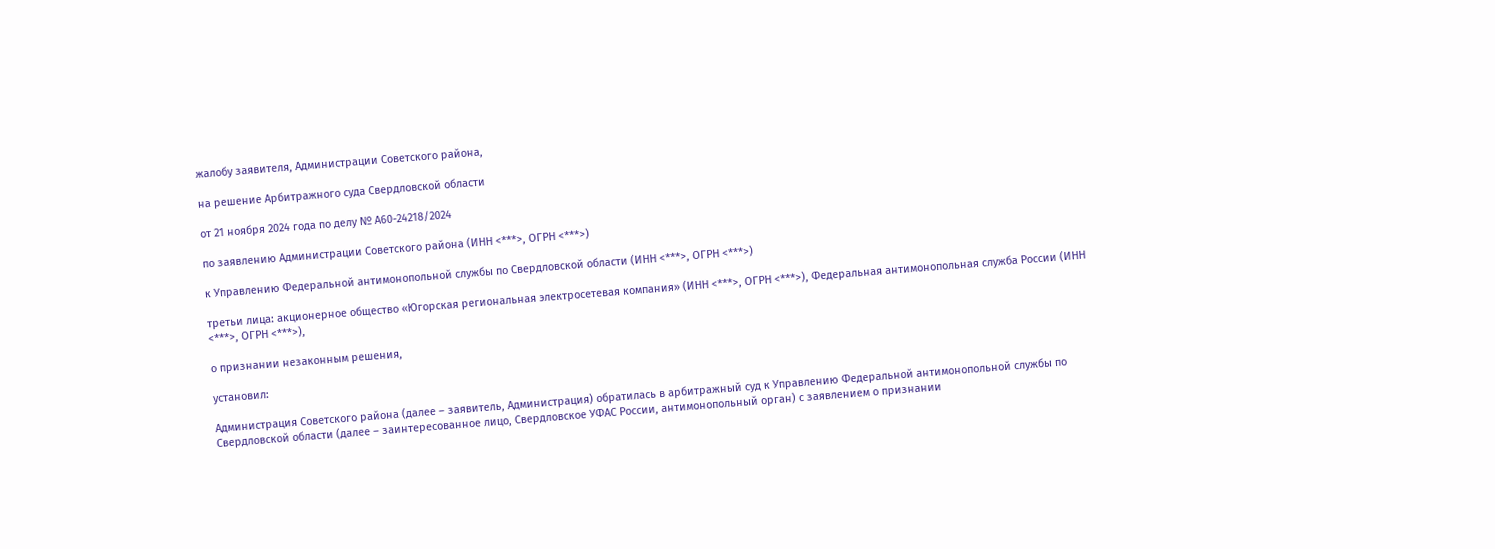жалобу заявителя, Администрации Советского района,

на решение Арбитражного суда Свердловской области

от 21 ноября 2024 года по делу № А60-24218/2024

по заявлению Администрации Советского района (ИНН <***>, ОГРН <***>)

к Управлению Федеральной антимонопольной службы по Свердловской области (ИНН <***>, ОГРН <***>)

третьи лица: акционерное общество «Югорская региональная электросетевая компания» (ИНН <***>, ОГРН <***>), Федеральная антимонопольная служба России (ИНН <***>, ОГРН <***>),

о признании незаконным решения,

установил:

Администрация Советского района (далее – заявитель, Администрация) обратилась в арбитражный суд к Управлению Федеральной антимонопольной службы по Свердловской области (далее – заинтересованное лицо, Свердловское УФАС России, антимонопольный орган) с заявлением о признании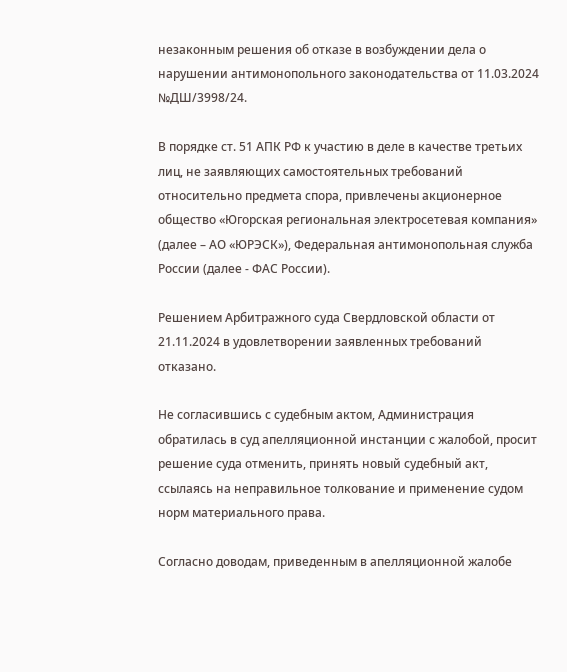незаконным решения об отказе в возбуждении дела о нарушении антимонопольного законодательства от 11.03.2024 №ДШ/3998/24.

В порядке ст. 51 АПК РФ к участию в деле в качестве третьих лиц, не заявляющих самостоятельных требований относительно предмета спора, привлечены акционерное общество «Югорская региональная электросетевая компания» (далее – АО «ЮРЭСК»), Федеральная антимонопольная служба России (далее - ФАС России).

Решением Арбитражного суда Свердловской области от 21.11.2024 в удовлетворении заявленных требований отказано.

Не согласившись с судебным актом, Администрация обратилась в суд апелляционной инстанции с жалобой, просит решение суда отменить, принять новый судебный акт, ссылаясь на неправильное толкование и применение судом норм материального права.

Согласно доводам, приведенным в апелляционной жалобе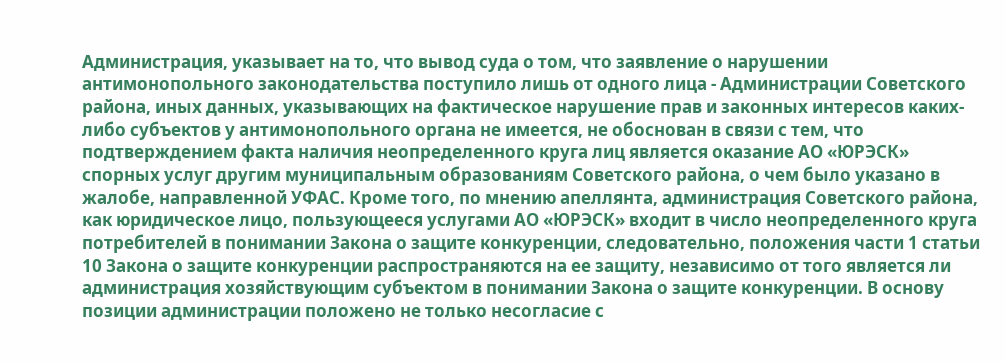Администрация, указывает на то, что вывод суда о том, что заявление о нарушении антимонопольного законодательства поступило лишь от одного лица - Администрации Советского района, иных данных, указывающих на фактическое нарушение прав и законных интересов каких-либо субъектов у антимонопольного органа не имеется, не обоснован в связи с тем, что подтверждением факта наличия неопределенного круга лиц является оказание АО «ЮРЭСК» спорных услуг другим муниципальным образованиям Советского района, о чем было указано в жалобе, направленной УФАС. Кроме того, по мнению апеллянта, администрация Советского района, как юридическое лицо, пользующееся услугами АО «ЮРЭСК» входит в число неопределенного круга потребителей в понимании Закона о защите конкуренции, следовательно, положения части 1 статьи 10 Закона о защите конкуренции распространяются на ее защиту, независимо от того является ли администрация хозяйствующим субъектом в понимании Закона о защите конкуренции. В основу позиции администрации положено не только несогласие с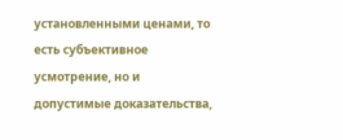установленными ценами, то есть субъективное усмотрение, но и допустимые доказательства,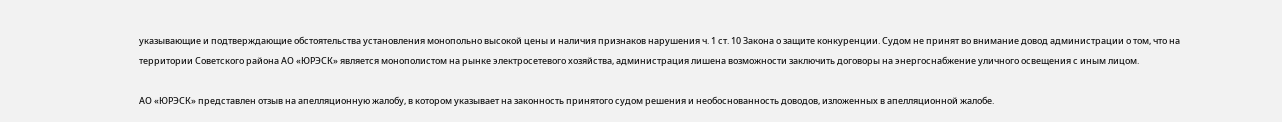указывающие и подтверждающие обстоятельства установления монопольно высокой цены и наличия признаков нарушения ч. 1 ст. 10 Закона о защите конкуренции. Судом не принят во внимание довод администрации о том, что на территории Советского района АО «ЮРЭСК» является монополистом на рынке электросетевого хозяйства, администрация лишена возможности заключить договоры на энергоснабжение уличного освещения с иным лицом.

АО «ЮРЭСК» представлен отзыв на апелляционную жалобу, в котором указывает на законность принятого судом решения и необоснованность доводов, изложенных в апелляционной жалобе.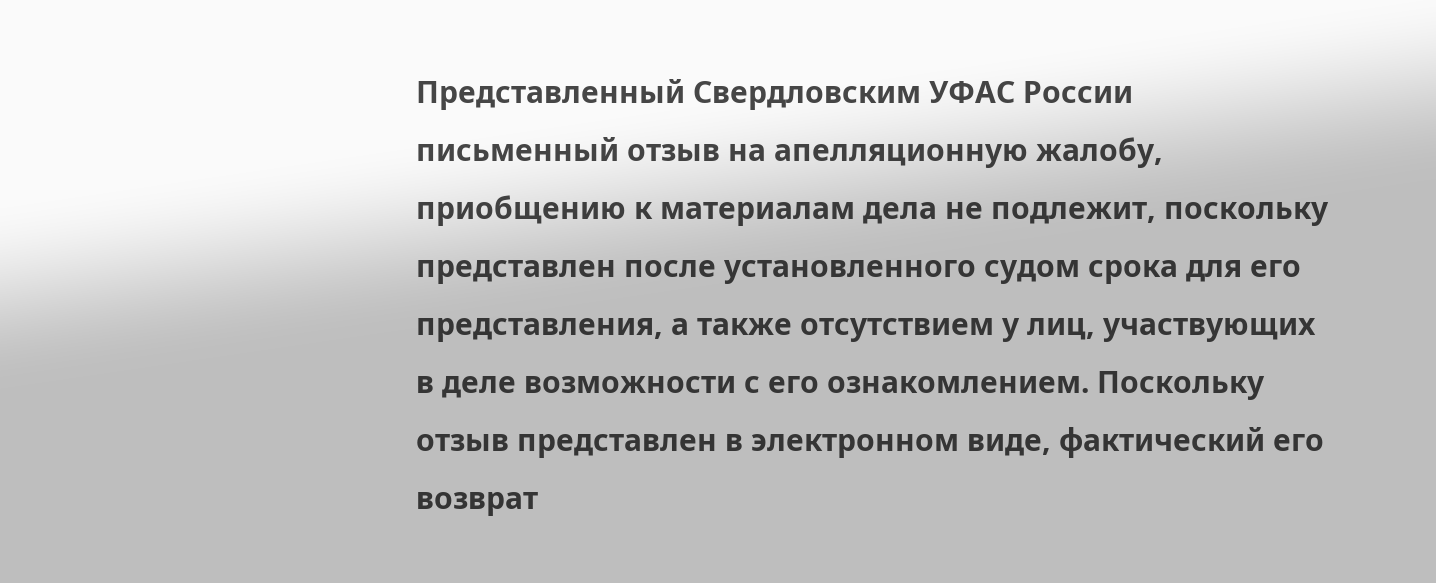Представленный Свердловским УФАС России письменный отзыв на апелляционную жалобу, приобщению к материалам дела не подлежит, поскольку представлен после установленного судом срока для его представления, а также отсутствием у лиц, участвующих в деле возможности с его ознакомлением. Поскольку отзыв представлен в электронном виде, фактический его возврат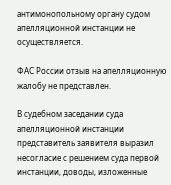антимонопольному органу судом апелляционной инстанции не осуществляется.

ФАС России отзыв на апелляционную жалобу не представлен.

В судебном заседании суда апелляционной инстанции представитель заявителя выразил несогласие с решением суда первой инстанции, доводы, изложенные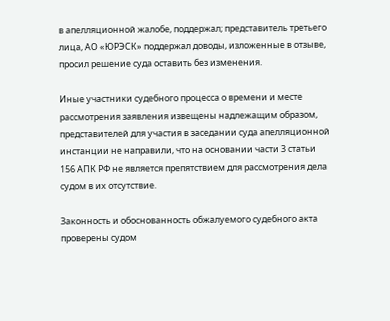в апелляционной жалобе, поддержал; представитель третьего лица, АО «ЮРЭСК» поддержал доводы, изложенные в отзыве, просил решение суда оставить без изменения.

Иные участники судебного процесса о времени и месте рассмотрения заявления извещены надлежащим образом, представителей для участия в заседании суда апелляционной инстанции не направили, что на основании части 3 статьи 156 АПК РФ не является препятствием для рассмотрения дела судом в их отсутствие.

Законность и обоснованность обжалуемого судебного акта проверены судом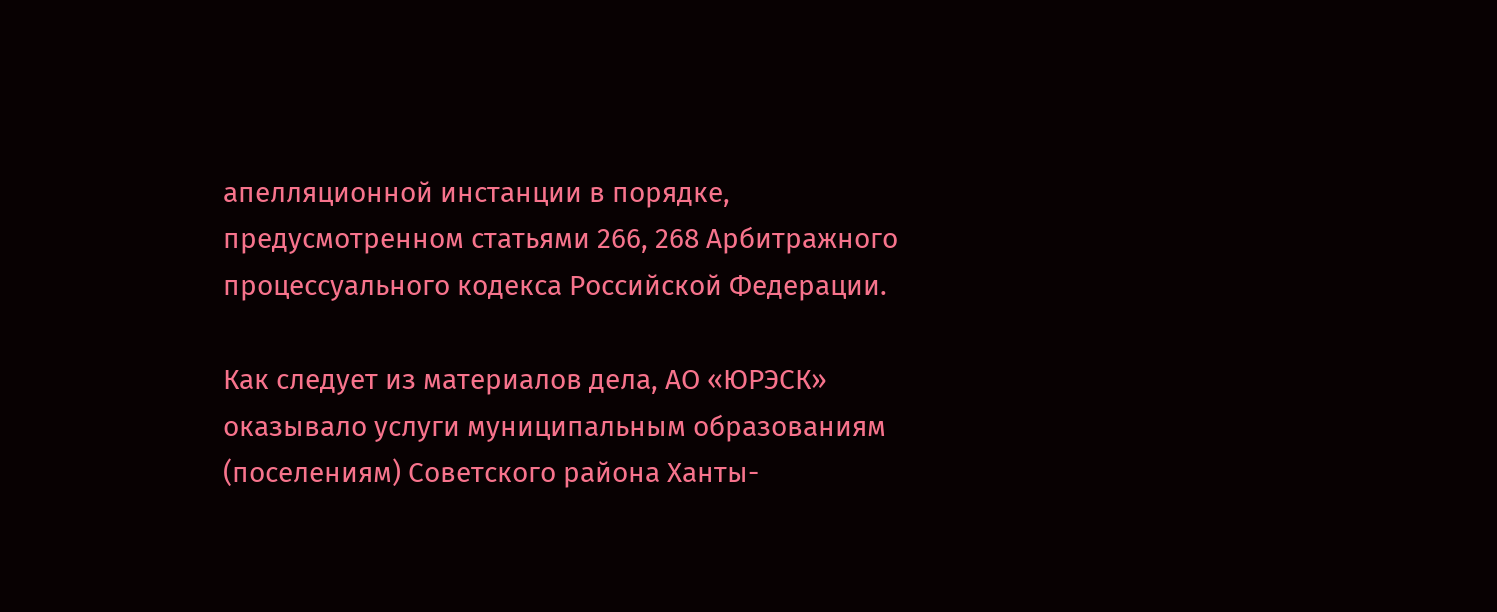апелляционной инстанции в порядке, предусмотренном статьями 266, 268 Арбитражного процессуального кодекса Российской Федерации.

Как следует из материалов дела, АО «ЮРЭСК» оказывало услуги муниципальным образованиям (поселениям) Советского района Ханты-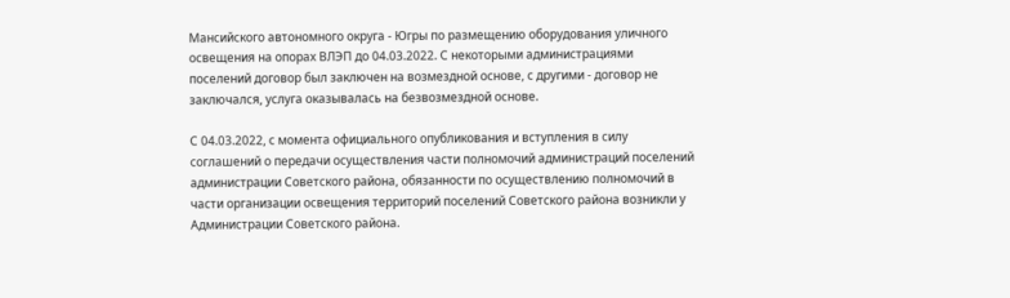Мансийского автономного округа - Югры по размещению оборудования уличного освещения на опорах ВЛЭП до 04.03.2022. С некоторыми администрациями поселений договор был заключен на возмездной основе, с другими - договор не заключался, услуга оказывалась на безвозмездной основе.

С 04.03.2022, с момента официального опубликования и вступления в силу соглашений о передачи осуществления части полномочий администраций поселений администрации Советского района, обязанности по осуществлению полномочий в части организации освещения территорий поселений Советского района возникли у Администрации Советского района.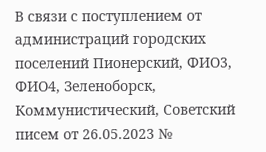В связи с поступлением от администраций городских поселений Пионерский, ФИО3, ФИО4, Зеленоборск, Коммунистический, Советский писем от 26.05.2023 №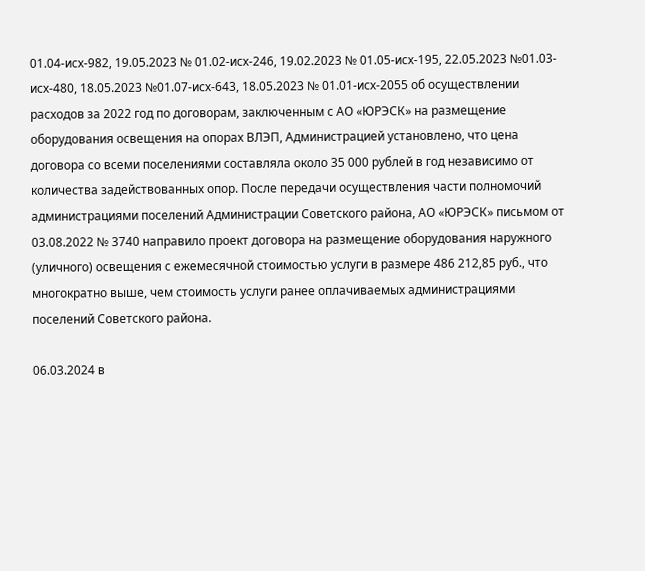01.04-исх-982, 19.05.2023 № 01.02-исх-246, 19.02.2023 № 01.05-исх-195, 22.05.2023 №01.03-исх-480, 18.05.2023 №01.07-исх-643, 18.05.2023 № 01.01-исх-2055 об осуществлении расходов за 2022 год по договорам, заключенным с АО «ЮРЭСК» на размещение оборудования освещения на опорах ВЛЭП, Администрацией установлено, что цена договора со всеми поселениями составляла около 35 000 рублей в год независимо от количества задействованных опор. После передачи осуществления части полномочий администрациями поселений Администрации Советского района, АО «ЮРЭСК» письмом от 03.08.2022 № 3740 направило проект договора на размещение оборудования наружного (уличного) освещения с ежемесячной стоимостью услуги в размере 486 212,85 руб., что многократно выше, чем стоимость услуги ранее оплачиваемых администрациями поселений Советского района.

06.03.2024 в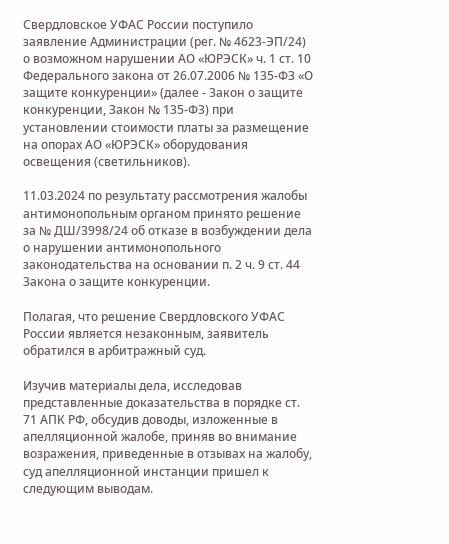Свердловское УФАС России поступило заявление Администрации (рег. № 4623-ЭП/24) о возможном нарушении АО «ЮРЭСК» ч. 1 ст. 10 Федерального закона от 26.07.2006 № 135-ФЗ «О защите конкуренции» (далее - Закон о защите конкуренции, Закон № 135-ФЗ) при установлении стоимости платы за размещение на опорах АО «ЮРЭСК» оборудования освещения (светильников).

11.03.2024 по результату рассмотрения жалобы антимонопольным органом принято решение за № ДШ/3998/24 об отказе в возбуждении дела о нарушении антимонопольного законодательства на основании п. 2 ч. 9 ст. 44 Закона о защите конкуренции.

Полагая, что решение Свердловского УФАС России является незаконным, заявитель обратился в арбитражный суд.

Изучив материалы дела, исследовав представленные доказательства в порядке ст. 71 АПК РФ, обсудив доводы, изложенные в апелляционной жалобе, приняв во внимание возражения, приведенные в отзывах на жалобу, суд апелляционной инстанции пришел к следующим выводам.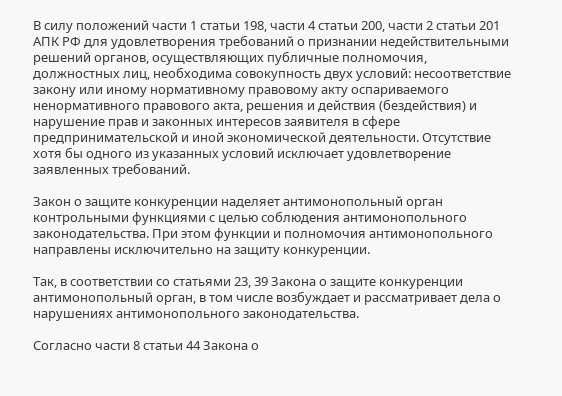В силу положений части 1 статьи 198, части 4 статьи 200, части 2 статьи 201 АПК РФ для удовлетворения требований о признании недействительными решений органов, осуществляющих публичные полномочия, должностных лиц, необходима совокупность двух условий: несоответствие закону или иному нормативному правовому акту оспариваемого ненормативного правового акта, решения и действия (бездействия) и нарушение прав и законных интересов заявителя в сфере предпринимательской и иной экономической деятельности. Отсутствие хотя бы одного из указанных условий исключает удовлетворение заявленных требований.

Закон о защите конкуренции наделяет антимонопольный орган контрольными функциями с целью соблюдения антимонопольного законодательства. При этом функции и полномочия антимонопольного направлены исключительно на защиту конкуренции.

Так, в соответствии со статьями 23, 39 Закона о защите конкуренции антимонопольный орган, в том числе возбуждает и рассматривает дела о нарушениях антимонопольного законодательства.

Согласно части 8 статьи 44 Закона о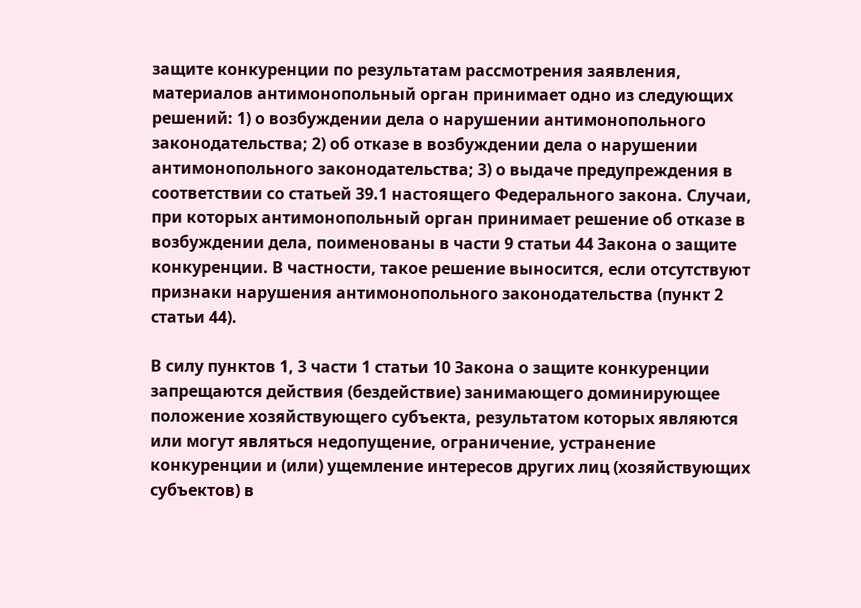защите конкуренции по результатам рассмотрения заявления, материалов антимонопольный орган принимает одно из следующих решений: 1) о возбуждении дела о нарушении антимонопольного законодательства; 2) об отказе в возбуждении дела о нарушении антимонопольного законодательства; 3) о выдаче предупреждения в соответствии со статьей 39.1 настоящего Федерального закона. Случаи, при которых антимонопольный орган принимает решение об отказе в возбуждении дела, поименованы в части 9 статьи 44 Закона о защите конкуренции. В частности, такое решение выносится, если отсутствуют признаки нарушения антимонопольного законодательства (пункт 2 статьи 44).

В силу пунктов 1, 3 части 1 статьи 10 Закона о защите конкуренции запрещаются действия (бездействие) занимающего доминирующее положение хозяйствующего субъекта, результатом которых являются или могут являться недопущение, ограничение, устранение конкуренции и (или) ущемление интересов других лиц (хозяйствующих субъектов) в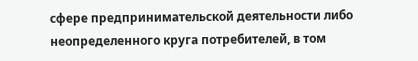сфере предпринимательской деятельности либо неопределенного круга потребителей, в том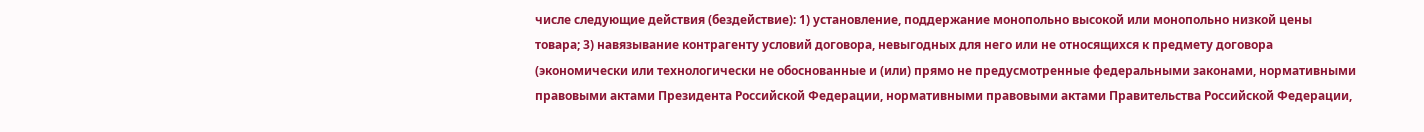числе следующие действия (бездействие): 1) установление, поддержание монопольно высокой или монопольно низкой цены товара; 3) навязывание контрагенту условий договора, невыгодных для него или не относящихся к предмету договора (экономически или технологически не обоснованные и (или) прямо не предусмотренные федеральными законами, нормативными правовыми актами Президента Российской Федерации, нормативными правовыми актами Правительства Российской Федерации,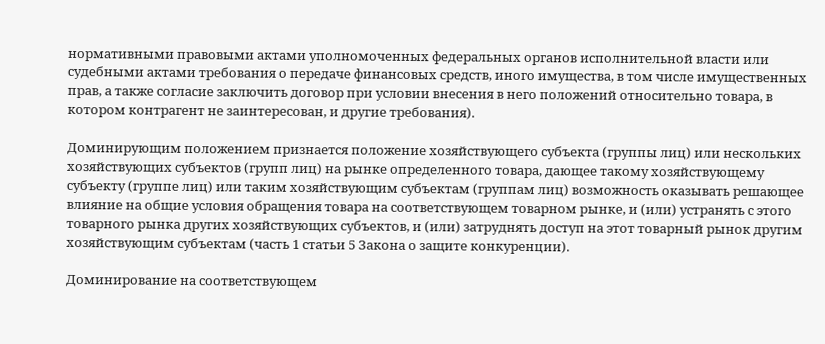нормативными правовыми актами уполномоченных федеральных органов исполнительной власти или судебными актами требования о передаче финансовых средств, иного имущества, в том числе имущественных прав, а также согласие заключить договор при условии внесения в него положений относительно товара, в котором контрагент не заинтересован, и другие требования).

Доминирующим положением признается положение хозяйствующего субъекта (группы лиц) или нескольких хозяйствующих субъектов (групп лиц) на рынке определенного товара, дающее такому хозяйствующему субъекту (группе лиц) или таким хозяйствующим субъектам (группам лиц) возможность оказывать решающее влияние на общие условия обращения товара на соответствующем товарном рынке, и (или) устранять с этого товарного рынка других хозяйствующих субъектов, и (или) затруднять доступ на этот товарный рынок другим хозяйствующим субъектам (часть 1 статьи 5 Закона о защите конкуренции).

Доминирование на соответствующем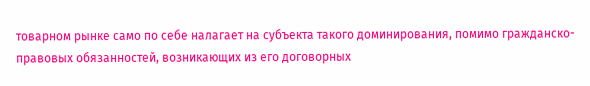товарном рынке само по себе налагает на субъекта такого доминирования, помимо гражданско-правовых обязанностей, возникающих из его договорных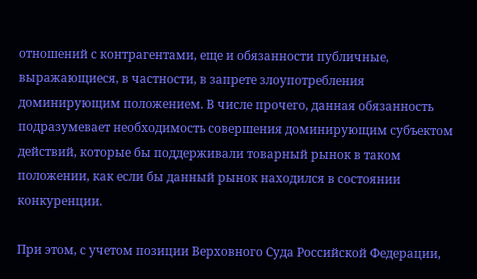отношений с контрагентами, еще и обязанности публичные, выражающиеся, в частности, в запрете злоупотребления доминирующим положением. В числе прочего, данная обязанность подразумевает необходимость совершения доминирующим субъектом действий, которые бы поддерживали товарный рынок в таком положении, как если бы данный рынок находился в состоянии конкуренции.

При этом, с учетом позиции Верховного Суда Российской Федерации,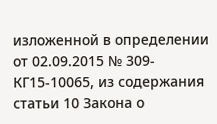изложенной в определении от 02.09.2015 № 309-КГ15-10065, из содержания статьи 10 Закона о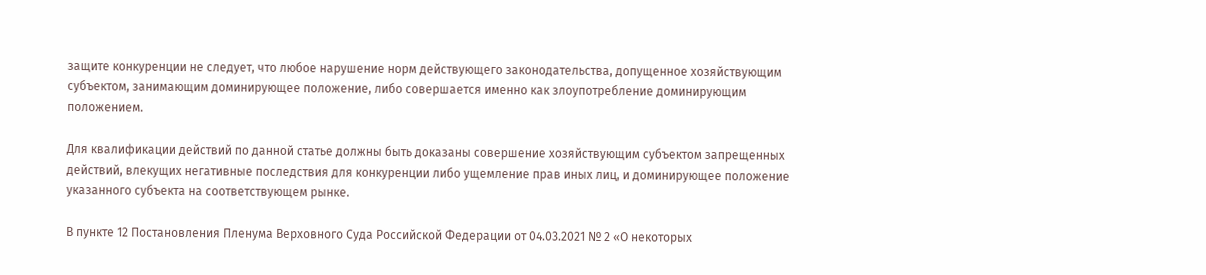защите конкуренции не следует, что любое нарушение норм действующего законодательства, допущенное хозяйствующим субъектом, занимающим доминирующее положение, либо совершается именно как злоупотребление доминирующим положением.

Для квалификации действий по данной статье должны быть доказаны совершение хозяйствующим субъектом запрещенных действий, влекущих негативные последствия для конкуренции либо ущемление прав иных лиц, и доминирующее положение указанного субъекта на соответствующем рынке.

В пункте 12 Постановления Пленума Верховного Суда Российской Федерации от 04.03.2021 № 2 «О некоторых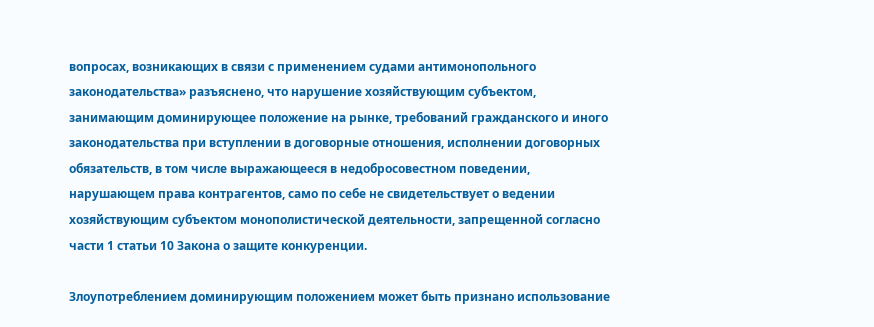вопросах, возникающих в связи с применением судами антимонопольного законодательства» разъяснено, что нарушение хозяйствующим субъектом, занимающим доминирующее положение на рынке, требований гражданского и иного законодательства при вступлении в договорные отношения, исполнении договорных обязательств, в том числе выражающееся в недобросовестном поведении, нарушающем права контрагентов, само по себе не свидетельствует о ведении хозяйствующим субъектом монополистической деятельности, запрещенной согласно части 1 статьи 10 Закона о защите конкуренции.

Злоупотреблением доминирующим положением может быть признано использование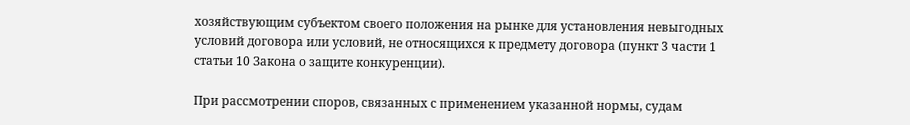хозяйствующим субъектом своего положения на рынке для установления невыгодных условий договора или условий, не относящихся к предмету договора (пункт 3 части 1 статьи 10 Закона о защите конкуренции).

При рассмотрении споров, связанных с применением указанной нормы, судам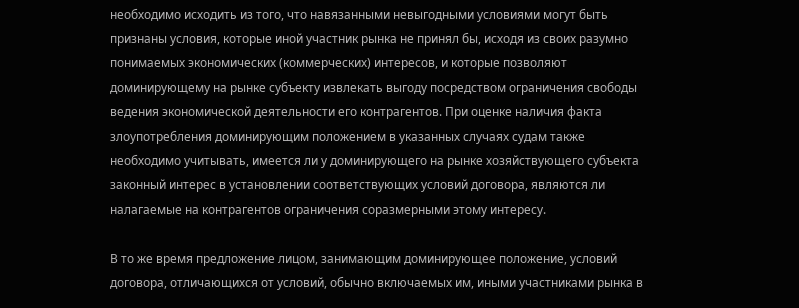необходимо исходить из того, что навязанными невыгодными условиями могут быть признаны условия, которые иной участник рынка не принял бы, исходя из своих разумно понимаемых экономических (коммерческих) интересов, и которые позволяют доминирующему на рынке субъекту извлекать выгоду посредством ограничения свободы ведения экономической деятельности его контрагентов. При оценке наличия факта злоупотребления доминирующим положением в указанных случаях судам также необходимо учитывать, имеется ли у доминирующего на рынке хозяйствующего субъекта законный интерес в установлении соответствующих условий договора, являются ли налагаемые на контрагентов ограничения соразмерными этому интересу.

В то же время предложение лицом, занимающим доминирующее положение, условий договора, отличающихся от условий, обычно включаемых им, иными участниками рынка в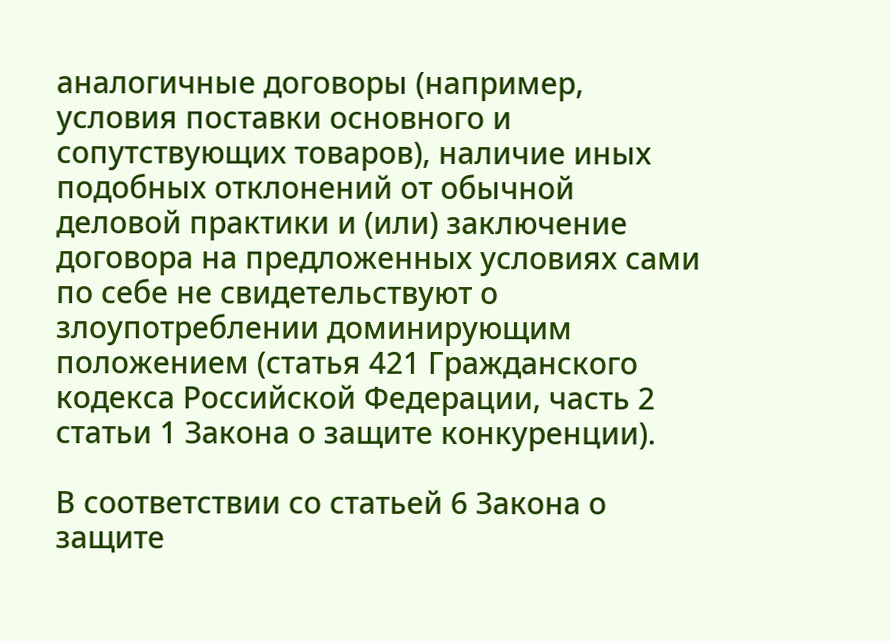аналогичные договоры (например, условия поставки основного и сопутствующих товаров), наличие иных подобных отклонений от обычной деловой практики и (или) заключение договора на предложенных условиях сами по себе не свидетельствуют о злоупотреблении доминирующим положением (статья 421 Гражданского кодекса Российской Федерации, часть 2 статьи 1 Закона о защите конкуренции).

В соответствии со статьей 6 Закона о защите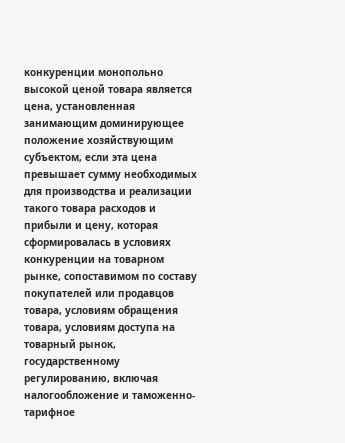конкуренции монопольно высокой ценой товара является цена, установленная занимающим доминирующее положение хозяйствующим субъектом, если эта цена превышает сумму необходимых для производства и реализации такого товара расходов и прибыли и цену, которая сформировалась в условиях конкуренции на товарном рынке, сопоставимом по составу покупателей или продавцов товара, условиям обращения товара, условиям доступа на товарный рынок, государственному регулированию, включая налогообложение и таможенно-тарифное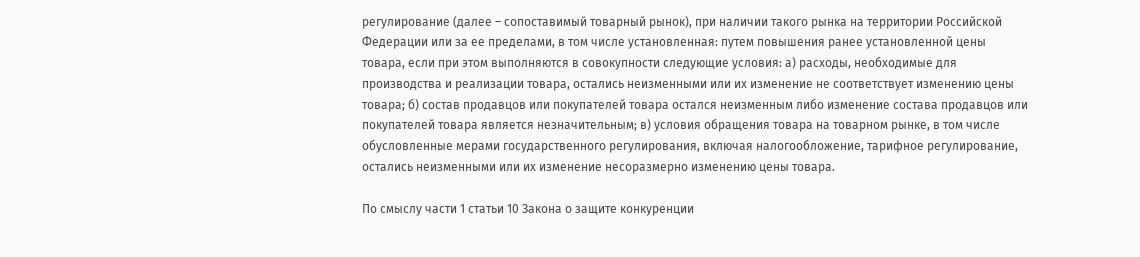регулирование (далее – сопоставимый товарный рынок), при наличии такого рынка на территории Российской Федерации или за ее пределами, в том числе установленная: путем повышения ранее установленной цены товара, если при этом выполняются в совокупности следующие условия: а) расходы, необходимые для производства и реализации товара, остались неизменными или их изменение не соответствует изменению цены товара; б) состав продавцов или покупателей товара остался неизменным либо изменение состава продавцов или покупателей товара является незначительным; в) условия обращения товара на товарном рынке, в том числе обусловленные мерами государственного регулирования, включая налогообложение, тарифное регулирование, остались неизменными или их изменение несоразмерно изменению цены товара.

По смыслу части 1 статьи 10 Закона о защите конкуренции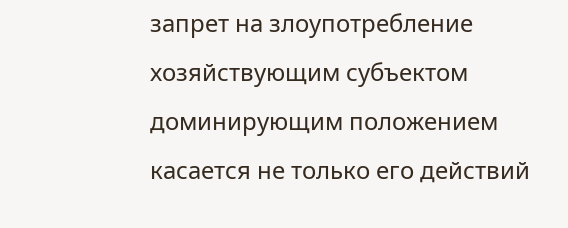запрет на злоупотребление хозяйствующим субъектом доминирующим положением касается не только его действий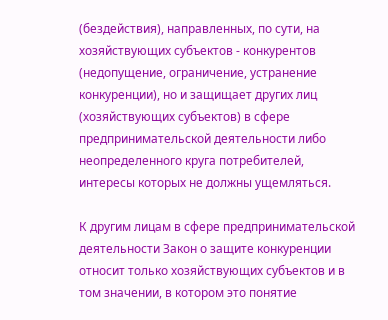(бездействия), направленных, по сути, на хозяйствующих субъектов - конкурентов (недопущение, ограничение, устранение конкуренции), но и защищает других лиц (хозяйствующих субъектов) в сфере предпринимательской деятельности либо неопределенного круга потребителей, интересы которых не должны ущемляться.

К другим лицам в сфере предпринимательской деятельности Закон о защите конкуренции относит только хозяйствующих субъектов и в том значении, в котором это понятие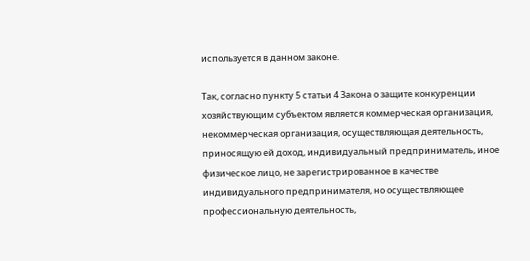используется в данном законе.

Так, согласно пункту 5 статьи 4 Закона о защите конкуренции хозяйствующим субъектом является коммерческая организация, некоммерческая организация, осуществляющая деятельность, приносящую ей доход, индивидуальный предприниматель, иное физическое лицо, не зарегистрированное в качестве индивидуального предпринимателя, но осуществляющее профессиональную деятельность,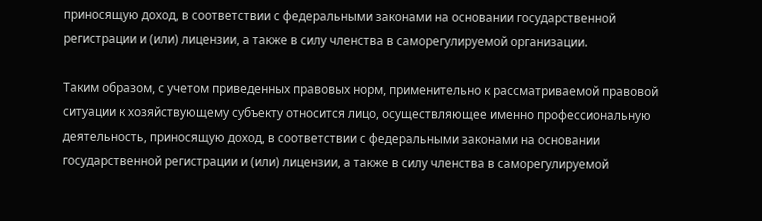приносящую доход, в соответствии с федеральными законами на основании государственной регистрации и (или) лицензии, а также в силу членства в саморегулируемой организации.

Таким образом, с учетом приведенных правовых норм, применительно к рассматриваемой правовой ситуации к хозяйствующему субъекту относится лицо, осуществляющее именно профессиональную деятельность, приносящую доход, в соответствии с федеральными законами на основании государственной регистрации и (или) лицензии, а также в силу членства в саморегулируемой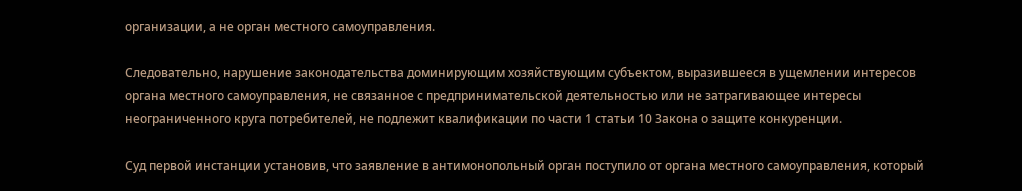организации, а не орган местного самоуправления.

Следовательно, нарушение законодательства доминирующим хозяйствующим субъектом, выразившееся в ущемлении интересов органа местного самоуправления, не связанное с предпринимательской деятельностью или не затрагивающее интересы неограниченного круга потребителей, не подлежит квалификации по части 1 статьи 10 Закона о защите конкуренции.

Суд первой инстанции установив, что заявление в антимонопольный орган поступило от органа местного самоуправления, который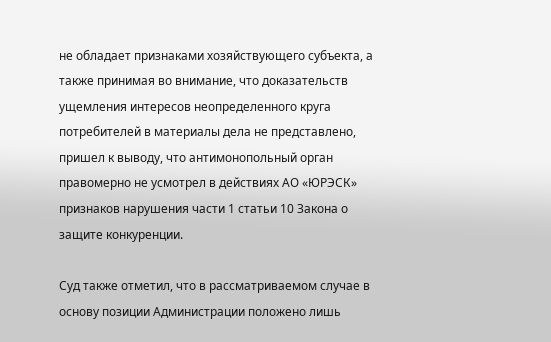не обладает признаками хозяйствующего субъекта, а также принимая во внимание, что доказательств ущемления интересов неопределенного круга потребителей в материалы дела не представлено, пришел к выводу, что антимонопольный орган правомерно не усмотрел в действиях АО «ЮРЭСК» признаков нарушения части 1 статьи 10 Закона о защите конкуренции.

Суд также отметил, что в рассматриваемом случае в основу позиции Администрации положено лишь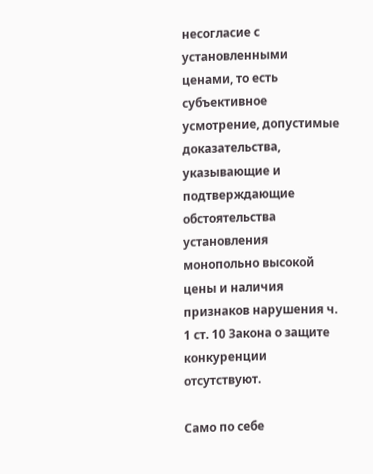несогласие с установленными ценами, то есть субъективное усмотрение, допустимые доказательства, указывающие и подтверждающие обстоятельства установления монопольно высокой цены и наличия признаков нарушения ч. 1 ст. 10 Закона о защите конкуренции отсутствуют.

Само по себе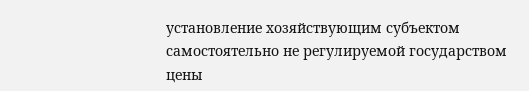установление хозяйствующим субъектом самостоятельно не регулируемой государством цены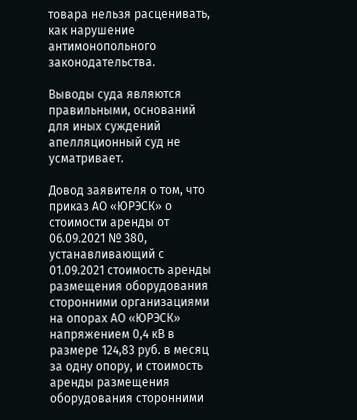товара нельзя расценивать, как нарушение антимонопольного законодательства.

Выводы суда являются правильными, оснований для иных суждений апелляционный суд не усматривает.

Довод заявителя о том, что приказ АО «ЮРЭСК» о стоимости аренды от 06.09.2021 № 380, устанавливающий с 01.09.2021 стоимость аренды размещения оборудования сторонними организациями на опорах АО «ЮРЭСК» напряжением 0,4 кВ в размере 124,83 руб. в месяц за одну опору, и стоимость аренды размещения оборудования сторонними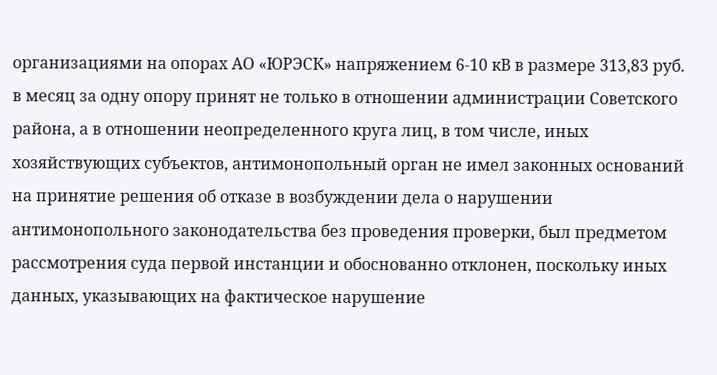организациями на опорах АО «ЮРЭСК» напряжением 6-10 кВ в размере 313,83 руб. в месяц за одну опору принят не только в отношении администрации Советского района, а в отношении неопределенного круга лиц, в том числе, иных хозяйствующих субъектов, антимонопольный орган не имел законных оснований на принятие решения об отказе в возбуждении дела о нарушении антимонопольного законодательства без проведения проверки, был предметом рассмотрения суда первой инстанции и обоснованно отклонен, поскольку иных данных, указывающих на фактическое нарушение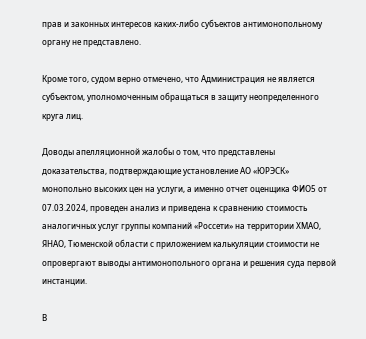прав и законных интересов каких-либо субъектов антимонопольному органу не представлено.

Кроме того, судом верно отмечено, что Администрация не является субъектом, уполномоченным обращаться в защиту неопределенного круга лиц.

Доводы апелляционной жалобы о том, что представлены доказательства, подтверждающие установление АО «ЮРЭСК» монопольно высоких цен на услуги, а именно отчет оценщика ФИО5 от 07.03.2024, проведен анализ и приведена к сравнению стоимость аналогичных услуг группы компаний «Россети» на территории ХМАО, ЯНАО, Тюменской области с приложением калькуляции стоимости не опровергают выводы антимонопольного органа и решения суда первой инстанции.

В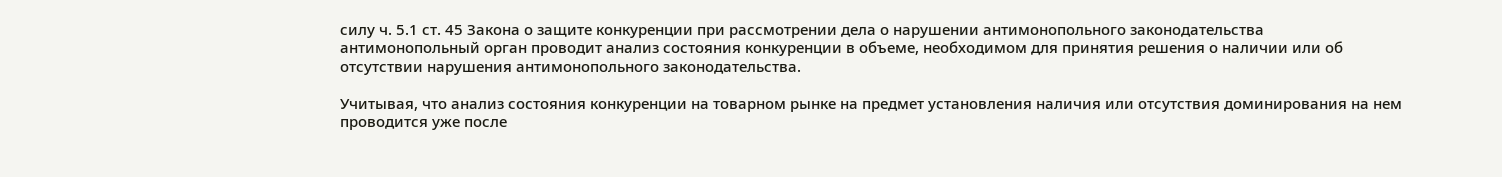силу ч. 5.1 ст. 45 Закона о защите конкуренции при рассмотрении дела о нарушении антимонопольного законодательства антимонопольный орган проводит анализ состояния конкуренции в объеме, необходимом для принятия решения о наличии или об отсутствии нарушения антимонопольного законодательства.

Учитывая, что анализ состояния конкуренции на товарном рынке на предмет установления наличия или отсутствия доминирования на нем проводится уже после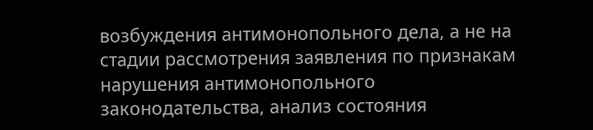возбуждения антимонопольного дела, а не на стадии рассмотрения заявления по признакам нарушения антимонопольного законодательства, анализ состояния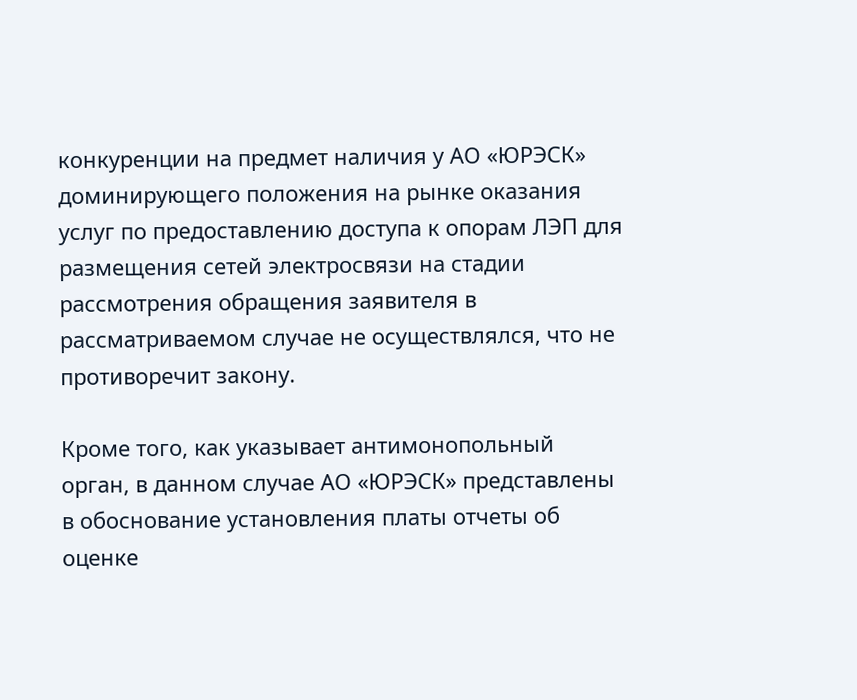конкуренции на предмет наличия у АО «ЮРЭСК» доминирующего положения на рынке оказания услуг по предоставлению доступа к опорам ЛЭП для размещения сетей электросвязи на стадии рассмотрения обращения заявителя в рассматриваемом случае не осуществлялся, что не противоречит закону.

Кроме того, как указывает антимонопольный орган, в данном случае АО «ЮРЭСК» представлены в обоснование установления платы отчеты об оценке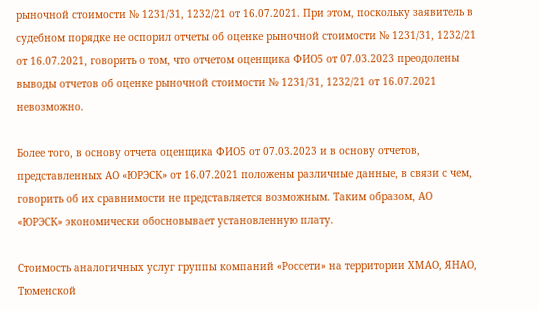рыночной стоимости № 1231/31, 1232/21 от 16.07.2021. При этом, поскольку заявитель в судебном порядке не оспорил отчеты об оценке рыночной стоимости № 1231/31, 1232/21 от 16.07.2021, говорить о том, что отчетом оценщика ФИО5 от 07.03.2023 преодолены выводы отчетов об оценке рыночной стоимости № 1231/31, 1232/21 от 16.07.2021 невозможно.

Более того, в основу отчета оценщика ФИО5 от 07.03.2023 и в основу отчетов, представленных АО «ЮРЭСК» от 16.07.2021 положены различные данные, в связи с чем, говорить об их сравнимости не представляется возможным. Таким образом, АО «ЮРЭСК» экономически обосновывает установленную плату.

Стоимость аналогичных услуг группы компаний «Россети» на территории ХМАО, ЯНАО, Тюменской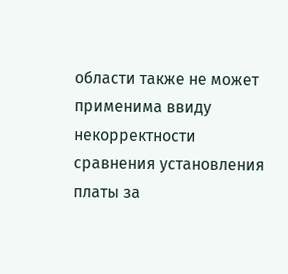области также не может применима ввиду некорректности сравнения установления платы за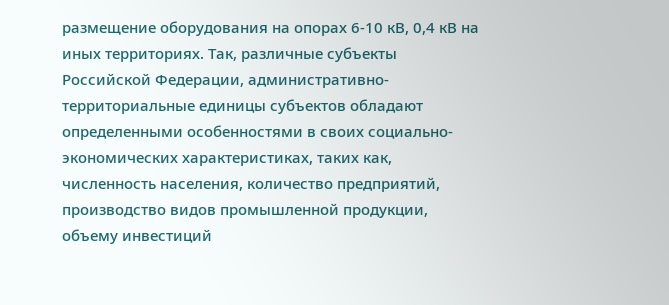размещение оборудования на опорах 6-10 кВ, 0,4 кВ на иных территориях. Так, различные субъекты Российской Федерации, административно-территориальные единицы субъектов обладают определенными особенностями в своих социально-экономических характеристиках, таких как, численность населения, количество предприятий, производство видов промышленной продукции, объему инвестиций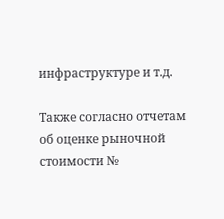инфраструктуре и т.д.

Также согласно отчетам об оценке рыночной стоимости №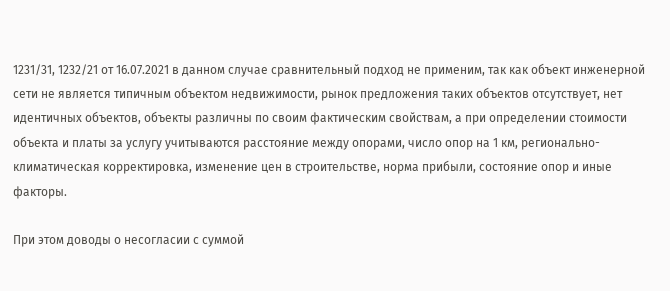1231/31, 1232/21 от 16.07.2021 в данном случае сравнительный подход не применим, так как объект инженерной сети не является типичным объектом недвижимости, рынок предложения таких объектов отсутствует, нет идентичных объектов, объекты различны по своим фактическим свойствам, а при определении стоимости объекта и платы за услугу учитываются расстояние между опорами, число опор на 1 км, регионально-климатическая корректировка, изменение цен в строительстве, норма прибыли, состояние опор и иные факторы.

При этом доводы о несогласии с суммой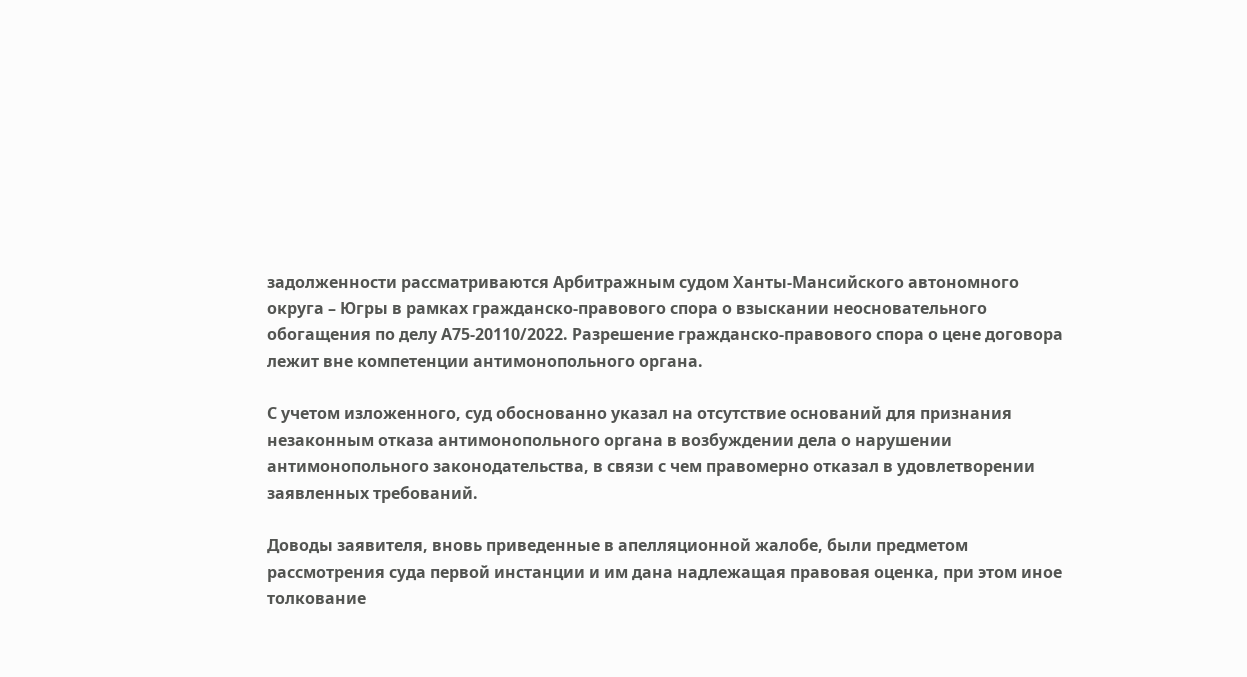задолженности рассматриваются Арбитражным судом Ханты-Мансийского автономного округа – Югры в рамках гражданско-правового спора о взыскании неосновательного обогащения по делу А75-20110/2022. Разрешение гражданско-правового спора о цене договора лежит вне компетенции антимонопольного органа.

С учетом изложенного, суд обоснованно указал на отсутствие оснований для признания незаконным отказа антимонопольного органа в возбуждении дела о нарушении антимонопольного законодательства, в связи с чем правомерно отказал в удовлетворении заявленных требований.

Доводы заявителя, вновь приведенные в апелляционной жалобе, были предметом рассмотрения суда первой инстанции и им дана надлежащая правовая оценка, при этом иное толкование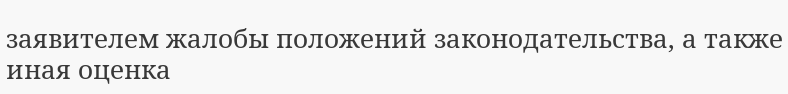заявителем жалобы положений законодательства, а также иная оценка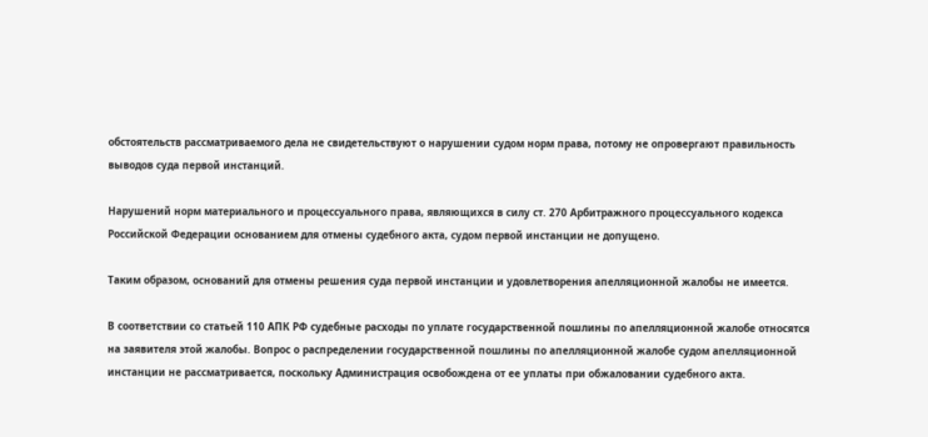обстоятельств рассматриваемого дела не свидетельствуют о нарушении судом норм права, потому не опровергают правильность выводов суда первой инстанций.

Нарушений норм материального и процессуального права, являющихся в силу ст. 270 Арбитражного процессуального кодекса Российской Федерации основанием для отмены судебного акта, судом первой инстанции не допущено.

Таким образом, оснований для отмены решения суда первой инстанции и удовлетворения апелляционной жалобы не имеется.

В соответствии со статьей 110 АПК РФ судебные расходы по уплате государственной пошлины по апелляционной жалобе относятся на заявителя этой жалобы. Вопрос о распределении государственной пошлины по апелляционной жалобе судом апелляционной инстанции не рассматривается, поскольку Администрация освобождена от ее уплаты при обжаловании судебного акта.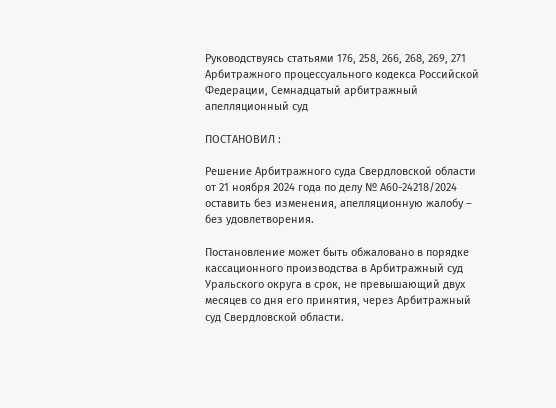Руководствуясь статьями 176, 258, 266, 268, 269, 271 Арбитражного процессуального кодекса Российской Федерации, Семнадцатый арбитражный апелляционный суд

ПОСТАНОВИЛ :

Решение Арбитражного суда Свердловской области от 21 ноября 2024 года по делу № А60-24218/2024 оставить без изменения, апелляционную жалобу – без удовлетворения.

Постановление может быть обжаловано в порядке кассационного производства в Арбитражный суд Уральского округа в срок, не превышающий двух месяцев со дня его принятия, через Арбитражный суд Свердловской области.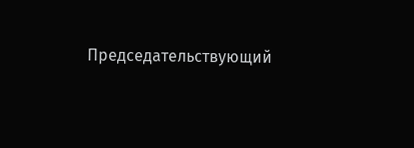Председательствующий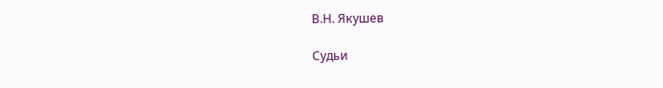В.Н. Якушев

Судьи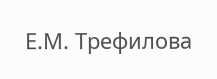Е.М. Трефилова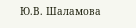Ю.В. Шаламова